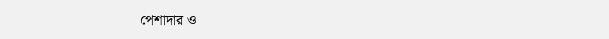পেশাদার ও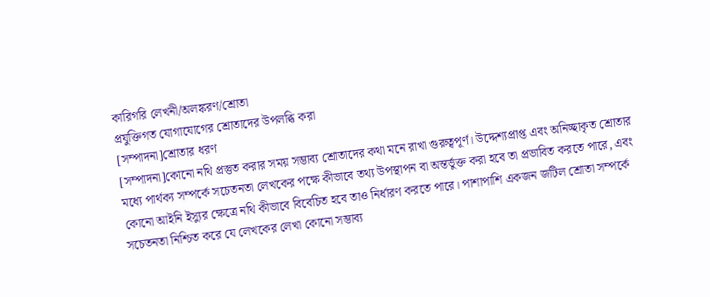কারিগরি লেখনী/অলঙ্করণ/শ্রোতা
প্রযুক্তিগত যোগাযোগের শ্রোতাদের উপলব্ধি করা
[সম্পাদনা]শ্রোতার ধরণ
[সম্পাদনা]কোনো নথি প্রস্তুত করার সময় সম্ভাব্য শ্রোতাদের কথা মনে রাখা গুরুত্বপূর্ণ। উদ্দেশ্যপ্রাপ্ত এবং অনিচ্ছাকৃত শ্রোতার মধ্যে পার্থক্য সম্পর্কে সচেতনতা লেখকের পক্ষে কীভাবে তথ্য উপস্থাপন বা অন্তর্ভুক্ত করা হবে তা প্রভাবিত করতে পারে, এবং কোনো আইনি ইস্যুর ক্ষেত্রে নথি কীভাবে বিবেচিত হবে তাও নির্ধারণ করতে পারে। পাশাপাশি একজন জটিল শ্রোতা সম্পর্কে সচেতনতা নিশ্চিত করে যে লেখকের লেখা কোনো সম্ভাব্য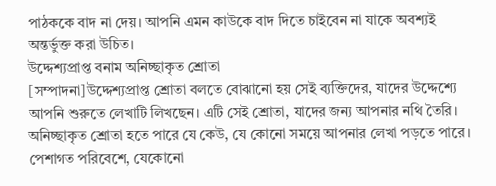পাঠককে বাদ না দেয়। আপনি এমন কাউকে বাদ দিতে চাইবেন না যাকে অবশ্যই অন্তর্ভুক্ত করা উচিত।
উদ্দেশ্যপ্রাপ্ত বনাম অনিচ্ছাকৃত শ্রোতা
[সম্পাদনা]উদ্দেশ্যপ্রাপ্ত শ্রোতা বলতে বোঝানো হয় সেই ব্যক্তিদের, যাদের উদ্দেশ্যে আপনি শুরুতে লেখাটি লিখছেন। এটি সেই শ্রোতা, যাদের জন্য আপনার নথি তৈরি। অনিচ্ছাকৃত শ্রোতা হতে পারে যে কেউ, যে কোনো সময়ে আপনার লেখা পড়তে পারে। পেশাগত পরিবেশে, যেকোনো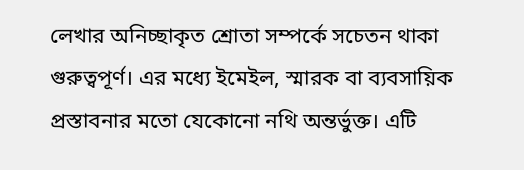লেখার অনিচ্ছাকৃত শ্রোতা সম্পর্কে সচেতন থাকা গুরুত্বপূর্ণ। এর মধ্যে ইমেইল, স্মারক বা ব্যবসায়িক প্রস্তাবনার মতো যেকোনো নথি অন্তর্ভুক্ত। এটি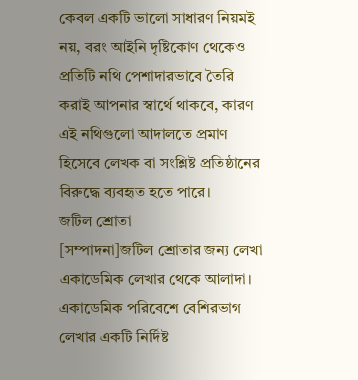কেবল একটি ভালো সাধারণ নিয়মই নয়, বরং আইনি দৃষ্টিকোণ থেকেও প্রতিটি নথি পেশাদারভাবে তৈরি করাই আপনার স্বার্থে থাকবে, কারণ এই নথিগুলো আদালতে প্রমাণ হিসেবে লেখক বা সংশ্লিষ্ট প্রতিষ্ঠানের বিরুদ্ধে ব্যবহৃত হতে পারে।
জটিল শ্রোতা
[সম্পাদনা]জটিল শ্রোতার জন্য লেখা একাডেমিক লেখার থেকে আলাদা। একাডেমিক পরিবেশে বেশিরভাগ লেখার একটি নির্দিষ্ট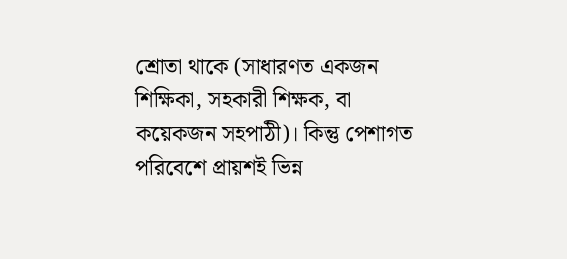শ্রোতা থাকে (সাধারণত একজন শিক্ষিকা, সহকারী শিক্ষক, বা কয়েকজন সহপাঠী)। কিন্তু পেশাগত পরিবেশে প্রায়শই ভিন্ন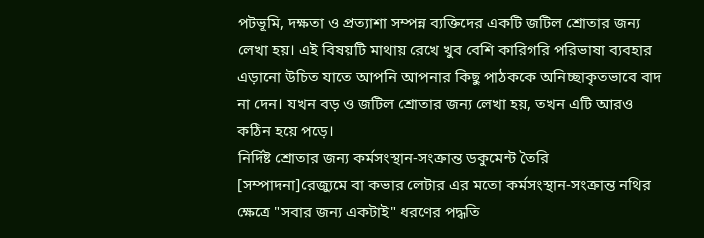পটভূমি, দক্ষতা ও প্রত্যাশা সম্পন্ন ব্যক্তিদের একটি জটিল শ্রোতার জন্য লেখা হয়। এই বিষয়টি মাথায় রেখে খুব বেশি কারিগরি পরিভাষা ব্যবহার এড়ানো উচিত যাতে আপনি আপনার কিছু পাঠককে অনিচ্ছাকৃতভাবে বাদ না দেন। যখন বড় ও জটিল শ্রোতার জন্য লেখা হয়, তখন এটি আরও কঠিন হয়ে পড়ে।
নির্দিষ্ট শ্রোতার জন্য কর্মসংস্থান-সংক্রান্ত ডকুমেন্ট তৈরি
[সম্পাদনা]রেজ্যুমে বা কভার লেটার এর মতো কর্মসংস্থান-সংক্রান্ত নথির ক্ষেত্রে "সবার জন্য একটাই" ধরণের পদ্ধতি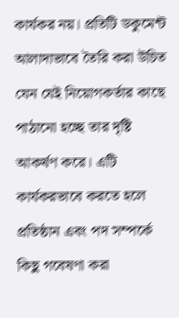কার্যকর নয়। প্রতিটি ডকুমেন্ট আলাদাভাবে তৈরি করা উচিত যেন যেই নিয়োগকর্তার কাছে পাঠানো হচ্ছে তার দৃষ্টি আকর্ষণ করে। এটি কার্যকরভাবে করতে হলে প্রতিষ্ঠান এবং পদ সম্পর্কে কিছু গবেষণা করা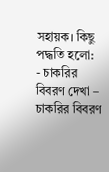সহায়ক। কিছু পদ্ধতি হলো:
- চাকরির বিবরণ দেখা – চাকরির বিবরণ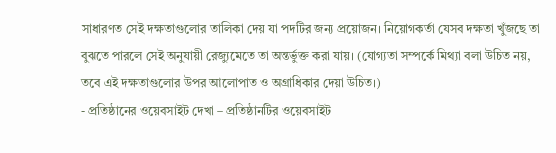সাধারণত সেই দক্ষতাগুলোর তালিকা দেয় যা পদটির জন্য প্রয়োজন। নিয়োগকর্তা যেসব দক্ষতা খুঁজছে তা বুঝতে পারলে সেই অনুযায়ী রেজ্যুমেতে তা অন্তর্ভুক্ত করা যায়। (যোগ্যতা সম্পর্কে মিথ্যা বলা উচিত নয়, তবে এই দক্ষতাগুলোর উপর আলোপাত ও অগ্রাধিকার দেয়া উচিত।)
- প্রতিষ্ঠানের ওয়েবসাইট দেখা – প্রতিষ্ঠানটির ওয়েবসাইট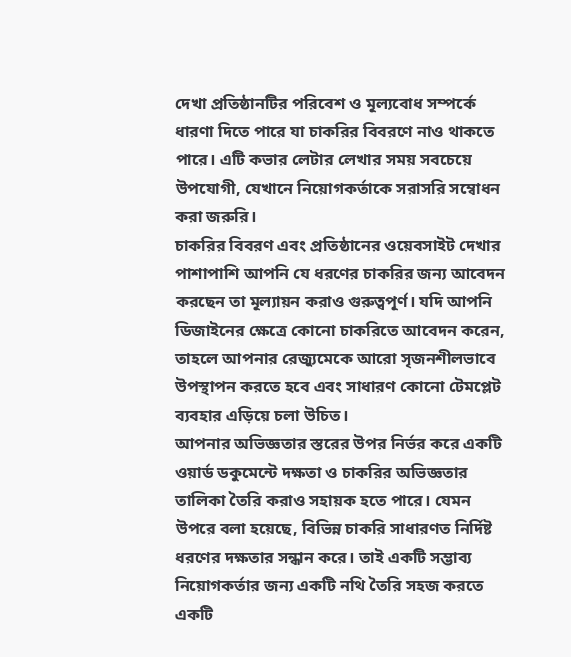দেখা প্রতিষ্ঠানটির পরিবেশ ও মূল্যবোধ সম্পর্কে ধারণা দিতে পারে যা চাকরির বিবরণে নাও থাকতে পারে। এটি কভার লেটার লেখার সময় সবচেয়ে উপযোগী, যেখানে নিয়োগকর্তাকে সরাসরি সম্বোধন করা জরুরি।
চাকরির বিবরণ এবং প্রতিষ্ঠানের ওয়েবসাইট দেখার পাশাপাশি আপনি যে ধরণের চাকরির জন্য আবেদন করছেন তা মূল্যায়ন করাও গুরুত্বপূর্ণ। যদি আপনি ডিজাইনের ক্ষেত্রে কোনো চাকরিতে আবেদন করেন, তাহলে আপনার রেজ্যুমেকে আরো সৃজনশীলভাবে উপস্থাপন করতে হবে এবং সাধারণ কোনো টেমপ্লেট ব্যবহার এড়িয়ে চলা উচিত।
আপনার অভিজ্ঞতার স্তরের উপর নির্ভর করে একটি ওয়ার্ড ডকুমেন্টে দক্ষতা ও চাকরির অভিজ্ঞতার তালিকা তৈরি করাও সহায়ক হতে পারে। যেমন উপরে বলা হয়েছে, বিভিন্ন চাকরি সাধারণত নির্দিষ্ট ধরণের দক্ষতার সন্ধান করে। তাই একটি সম্ভাব্য নিয়োগকর্তার জন্য একটি নথি তৈরি সহজ করতে একটি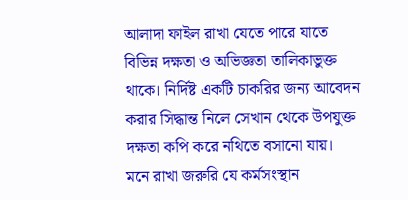আলাদা ফাইল রাখা যেতে পারে যাতে বিভিন্ন দক্ষতা ও অভিজ্ঞতা তালিকাভুক্ত থাকে। নির্দিষ্ট একটি চাকরির জন্য আবেদন করার সিদ্ধান্ত নিলে সেখান থেকে উপযুক্ত দক্ষতা কপি করে নথিতে বসানো যায়।
মনে রাখা জরুরি যে কর্মসংস্থান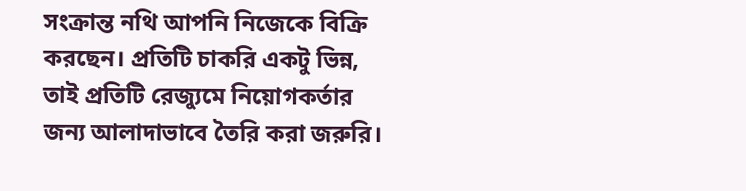সংক্রান্ত নথি আপনি নিজেকে বিক্রি করছেন। প্রতিটি চাকরি একটু ভিন্ন, তাই প্রতিটি রেজ্যুমে নিয়োগকর্তার জন্য আলাদাভাবে তৈরি করা জরুরি।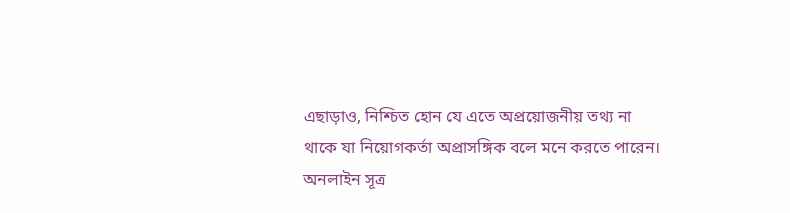এছাড়াও, নিশ্চিত হোন যে এতে অপ্রয়োজনীয় তথ্য না থাকে যা নিয়োগকর্তা অপ্রাসঙ্গিক বলে মনে করতে পারেন।
অনলাইন সূত্র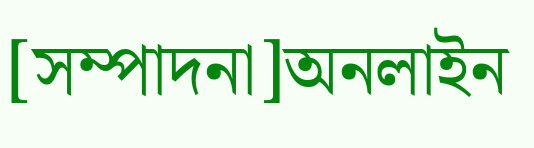[সম্পাদনা]অনলাইন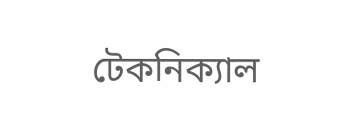টেকনিক্যাল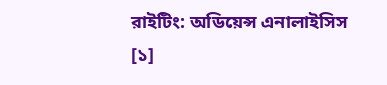রাইটিং: অডিয়েন্স এনালাইসিস [১]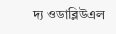দ্য ওডাব্লিউএল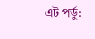এট পর্ডু: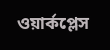ওয়ার্কপ্লেস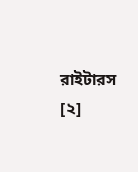রাইটারস [২]